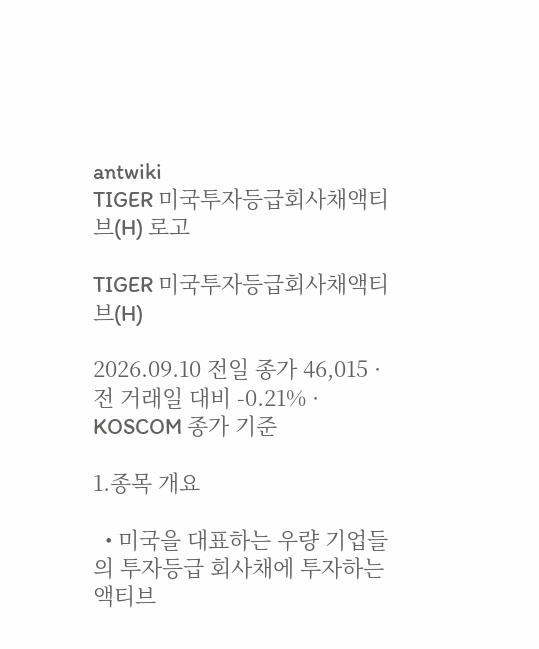antwiki
TIGER 미국투자등급회사채액티브(H) 로고

TIGER 미국투자등급회사채액티브(H)

2026.09.10 전일 종가 46,015 · 전 거래일 대비 -0.21% · KOSCOM 종가 기준

1.종목 개요

  • 미국을 대표하는 우량 기업들의 투자등급 회사채에 투자하는 액티브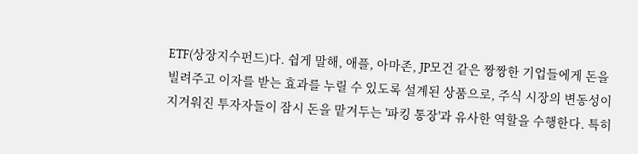ETF(상장지수펀드)다. 쉽게 말해, 애플, 아마존, JP모건 같은 짱짱한 기업들에게 돈을 빌려주고 이자를 받는 효과를 누릴 수 있도록 설계된 상품으로, 주식 시장의 변동성이 지겨워진 투자자들이 잠시 돈을 맡겨두는 '파킹 통장'과 유사한 역할을 수행한다. 특히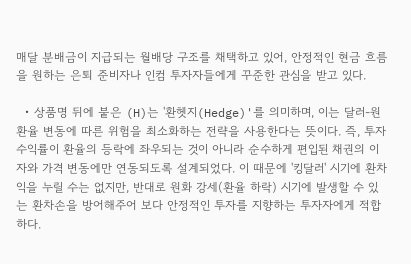매달 분배금이 지급되는 월배당 구조를 채택하고 있어, 안정적인 현금 흐름을 원하는 은퇴 준비자나 인컴 투자자들에게 꾸준한 관심을 받고 있다.

  • 상품명 뒤에 붙은 (H)는 '환헷지(Hedge)'를 의미하며, 이는 달러-원 환율 변동에 따른 위험을 최소화하는 전략을 사용한다는 뜻이다. 즉, 투자 수익률이 환율의 등락에 좌우되는 것이 아니라 순수하게 편입된 채권의 이자와 가격 변동에만 연동되도록 설계되었다. 이 때문에 '킹달러' 시기에 환차익을 누릴 수는 없지만, 반대로 원화 강세(환율 하락) 시기에 발생할 수 있는 환차손을 방어해주어 보다 안정적인 투자를 지향하는 투자자에게 적합하다.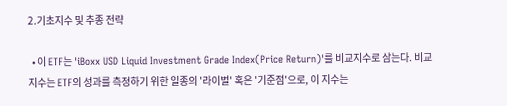2.기초지수 및 추종 전략

  • 이 ETF는 'iBoxx USD Liquid Investment Grade Index(Price Return)'를 비교지수로 삼는다. 비교지수는 ETF의 성과를 측정하기 위한 일종의 '라이벌' 혹은 '기준점'으로, 이 지수는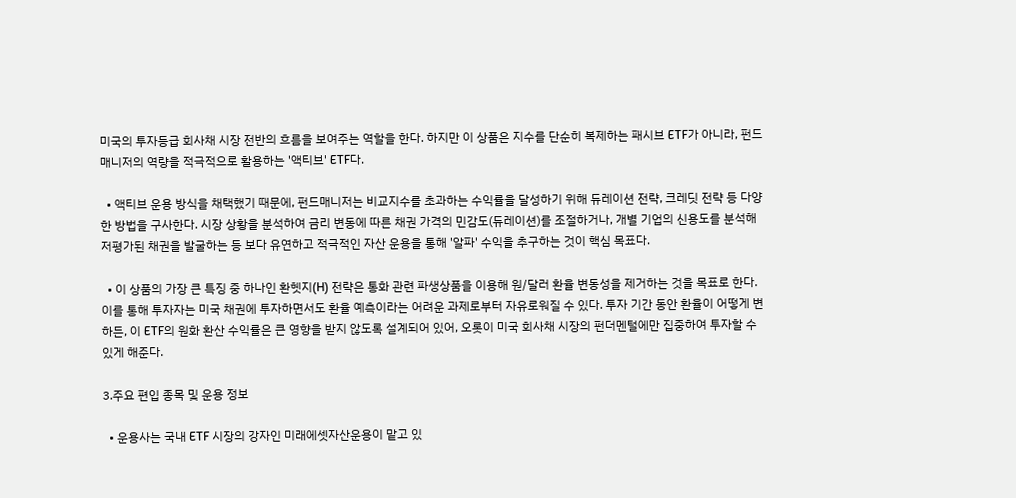미국의 투자등급 회사채 시장 전반의 흐름을 보여주는 역할을 한다. 하지만 이 상품은 지수를 단순히 복제하는 패시브 ETF가 아니라, 펀드매니저의 역량을 적극적으로 활용하는 '액티브' ETF다.

  • 액티브 운용 방식을 채택했기 때문에, 펀드매니저는 비교지수를 초과하는 수익률을 달성하기 위해 듀레이션 전략, 크레딧 전략 등 다양한 방법을 구사한다. 시장 상황을 분석하여 금리 변동에 따른 채권 가격의 민감도(듀레이션)를 조절하거나, 개별 기업의 신용도를 분석해 저평가된 채권을 발굴하는 등 보다 유연하고 적극적인 자산 운용을 통해 '알파' 수익을 추구하는 것이 핵심 목표다.

  • 이 상품의 가장 큰 특징 중 하나인 환헷지(H) 전략은 통화 관련 파생상품을 이용해 원/달러 환율 변동성을 제거하는 것을 목표로 한다. 이를 통해 투자자는 미국 채권에 투자하면서도 환율 예측이라는 어려운 과제로부터 자유로워질 수 있다. 투자 기간 동안 환율이 어떻게 변하든, 이 ETF의 원화 환산 수익률은 큰 영향을 받지 않도록 설계되어 있어, 오롯이 미국 회사채 시장의 펀더멘털에만 집중하여 투자할 수 있게 해준다.

3.주요 편입 종목 및 운용 정보

  • 운용사는 국내 ETF 시장의 강자인 미래에셋자산운용이 맡고 있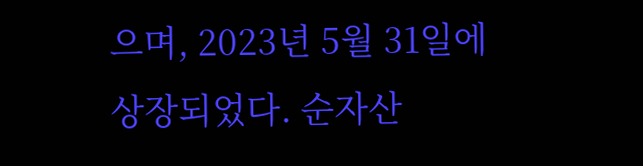으며, 2023년 5월 31일에 상장되었다. 순자산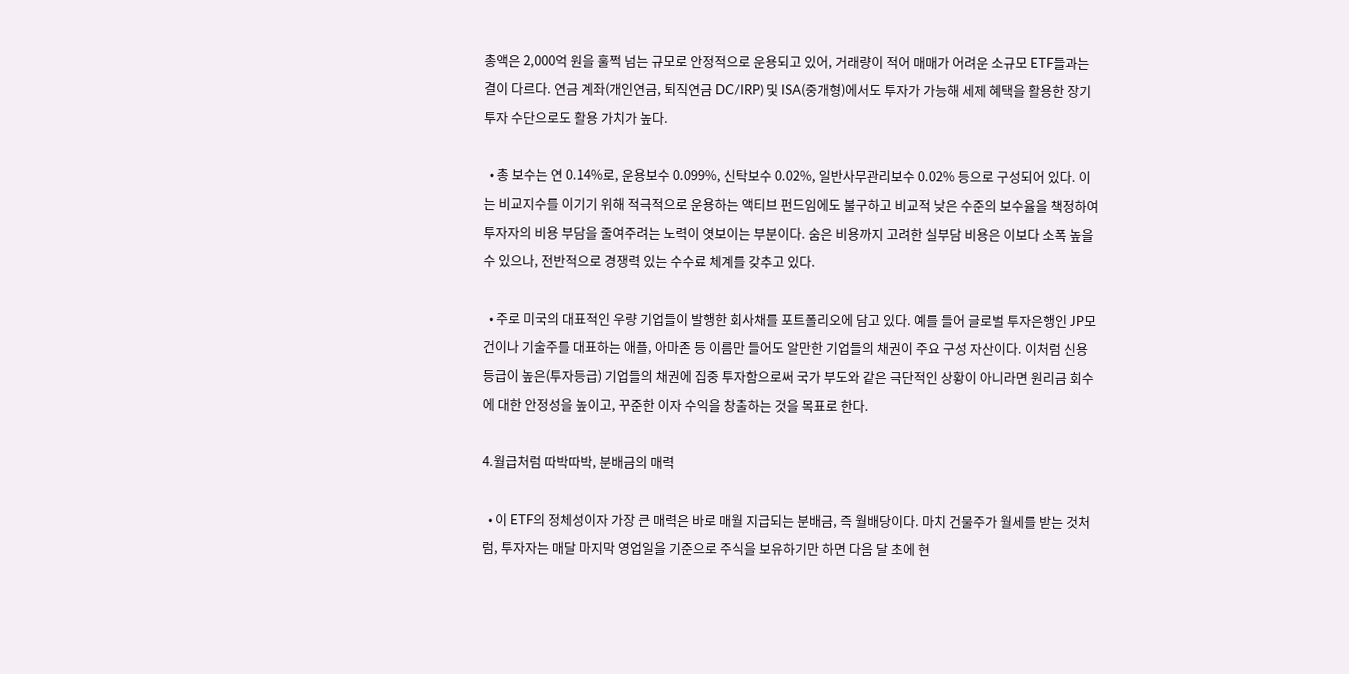총액은 2,000억 원을 훌쩍 넘는 규모로 안정적으로 운용되고 있어, 거래량이 적어 매매가 어려운 소규모 ETF들과는 결이 다르다. 연금 계좌(개인연금, 퇴직연금 DC/IRP) 및 ISA(중개형)에서도 투자가 가능해 세제 혜택을 활용한 장기 투자 수단으로도 활용 가치가 높다.

  • 총 보수는 연 0.14%로, 운용보수 0.099%, 신탁보수 0.02%, 일반사무관리보수 0.02% 등으로 구성되어 있다. 이는 비교지수를 이기기 위해 적극적으로 운용하는 액티브 펀드임에도 불구하고 비교적 낮은 수준의 보수율을 책정하여 투자자의 비용 부담을 줄여주려는 노력이 엿보이는 부분이다. 숨은 비용까지 고려한 실부담 비용은 이보다 소폭 높을 수 있으나, 전반적으로 경쟁력 있는 수수료 체계를 갖추고 있다.

  • 주로 미국의 대표적인 우량 기업들이 발행한 회사채를 포트폴리오에 담고 있다. 예를 들어 글로벌 투자은행인 JP모건이나 기술주를 대표하는 애플, 아마존 등 이름만 들어도 알만한 기업들의 채권이 주요 구성 자산이다. 이처럼 신용등급이 높은(투자등급) 기업들의 채권에 집중 투자함으로써 국가 부도와 같은 극단적인 상황이 아니라면 원리금 회수에 대한 안정성을 높이고, 꾸준한 이자 수익을 창출하는 것을 목표로 한다.

4.월급처럼 따박따박, 분배금의 매력

  • 이 ETF의 정체성이자 가장 큰 매력은 바로 매월 지급되는 분배금, 즉 월배당이다. 마치 건물주가 월세를 받는 것처럼, 투자자는 매달 마지막 영업일을 기준으로 주식을 보유하기만 하면 다음 달 초에 현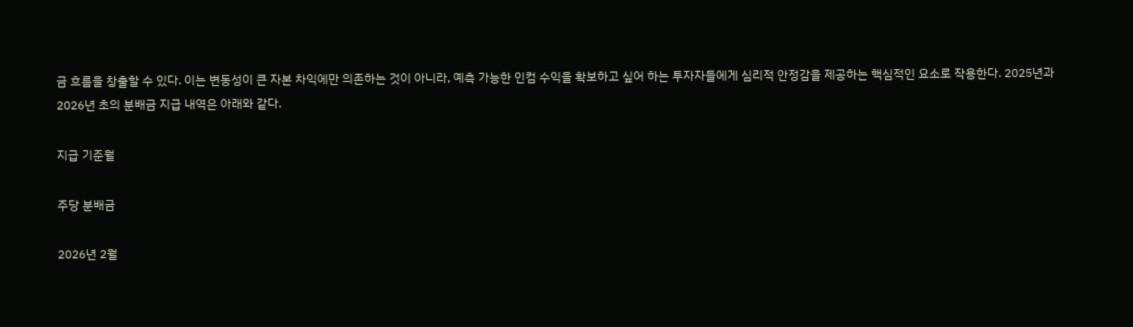금 흐름을 창출할 수 있다. 이는 변동성이 큰 자본 차익에만 의존하는 것이 아니라, 예측 가능한 인컴 수익을 확보하고 싶어 하는 투자자들에게 심리적 안정감을 제공하는 핵심적인 요소로 작용한다. 2025년과 2026년 초의 분배금 지급 내역은 아래와 같다.

지급 기준월

주당 분배금

2026년 2월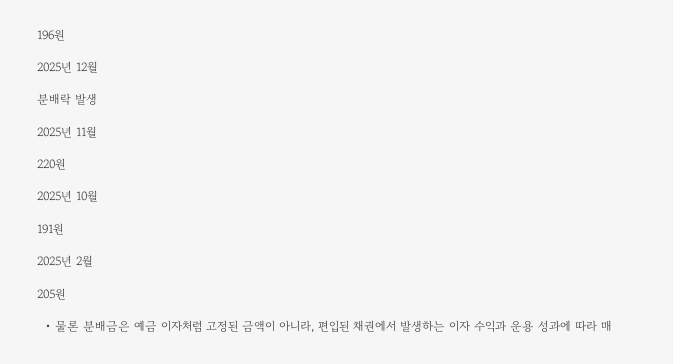196원

2025년 12월

분배락 발생

2025년 11월

220원

2025년 10월

191원

2025년 2월

205원

  • 물론 분배금은 예금 이자처럼 고정된 금액이 아니라, 편입된 채권에서 발생하는 이자 수익과 운용 성과에 따라 매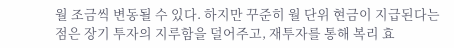월 조금씩 변동될 수 있다. 하지만 꾸준히 월 단위 현금이 지급된다는 점은 장기 투자의 지루함을 덜어주고, 재투자를 통해 복리 효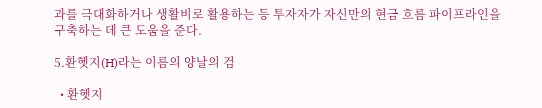과를 극대화하거나 생활비로 활용하는 등 투자자가 자신만의 현금 흐름 파이프라인을 구축하는 데 큰 도움을 준다.

5.환헷지(H)라는 이름의 양날의 검

  • 환헷지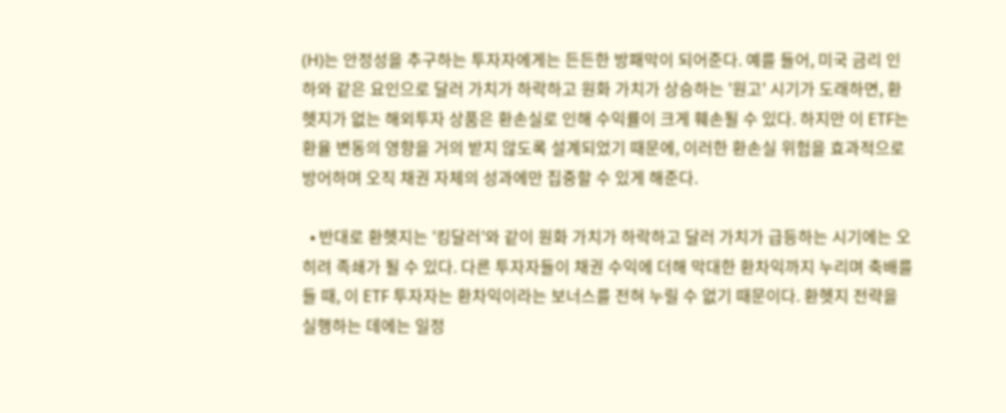(H)는 안정성을 추구하는 투자자에게는 든든한 방패막이 되어준다. 예를 들어, 미국 금리 인하와 같은 요인으로 달러 가치가 하락하고 원화 가치가 상승하는 '원고' 시기가 도래하면, 환헷지가 없는 해외투자 상품은 환손실로 인해 수익률이 크게 훼손될 수 있다. 하지만 이 ETF는 환율 변동의 영향을 거의 받지 않도록 설계되었기 때문에, 이러한 환손실 위험을 효과적으로 방어하며 오직 채권 자체의 성과에만 집중할 수 있게 해준다.

  • 반대로 환헷지는 '킹달러'와 같이 원화 가치가 하락하고 달러 가치가 급등하는 시기에는 오히려 족쇄가 될 수 있다. 다른 투자자들이 채권 수익에 더해 막대한 환차익까지 누리며 축배를 들 때, 이 ETF 투자자는 환차익이라는 보너스를 전혀 누릴 수 없기 때문이다. 환헷지 전략을 실행하는 데에는 일정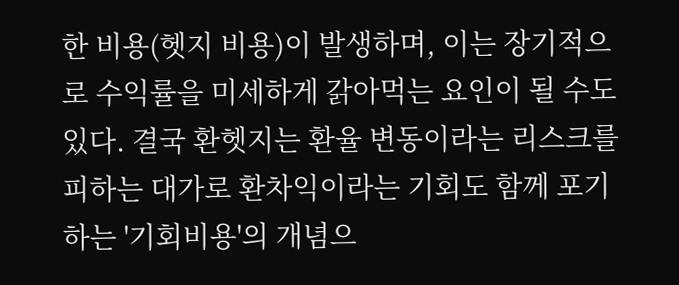한 비용(헷지 비용)이 발생하며, 이는 장기적으로 수익률을 미세하게 갉아먹는 요인이 될 수도 있다. 결국 환헷지는 환율 변동이라는 리스크를 피하는 대가로 환차익이라는 기회도 함께 포기하는 '기회비용'의 개념으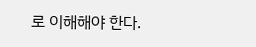로 이해해야 한다.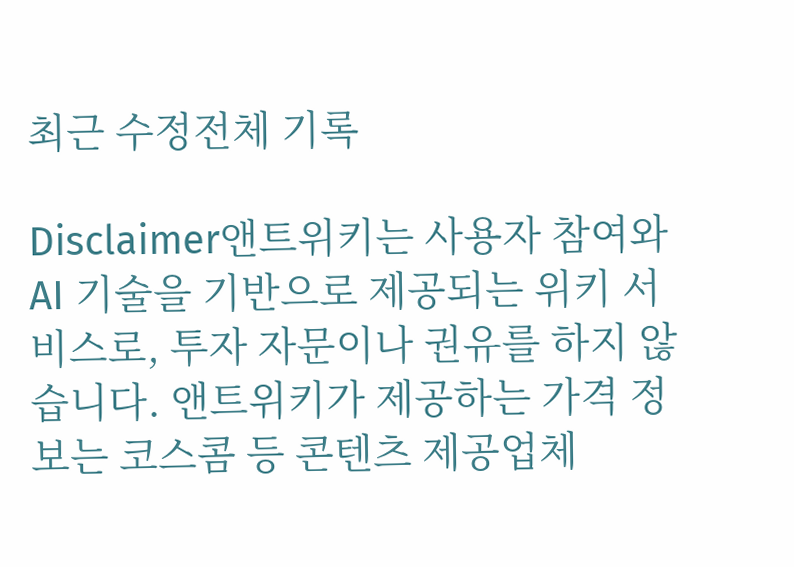최근 수정전체 기록

Disclaimer앤트위키는 사용자 참여와 AI 기술을 기반으로 제공되는 위키 서비스로, 투자 자문이나 권유를 하지 않습니다. 앤트위키가 제공하는 가격 정보는 코스콤 등 콘텐츠 제공업체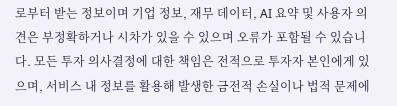로부터 받는 정보이며 기업 정보, 재무 데이터, AI 요약 및 사용자 의견은 부정확하거나 시차가 있을 수 있으며 오류가 포함될 수 있습니다. 모든 투자 의사결정에 대한 책임은 전적으로 투자자 본인에게 있으며, 서비스 내 정보를 활용해 발생한 금전적 손실이나 법적 문제에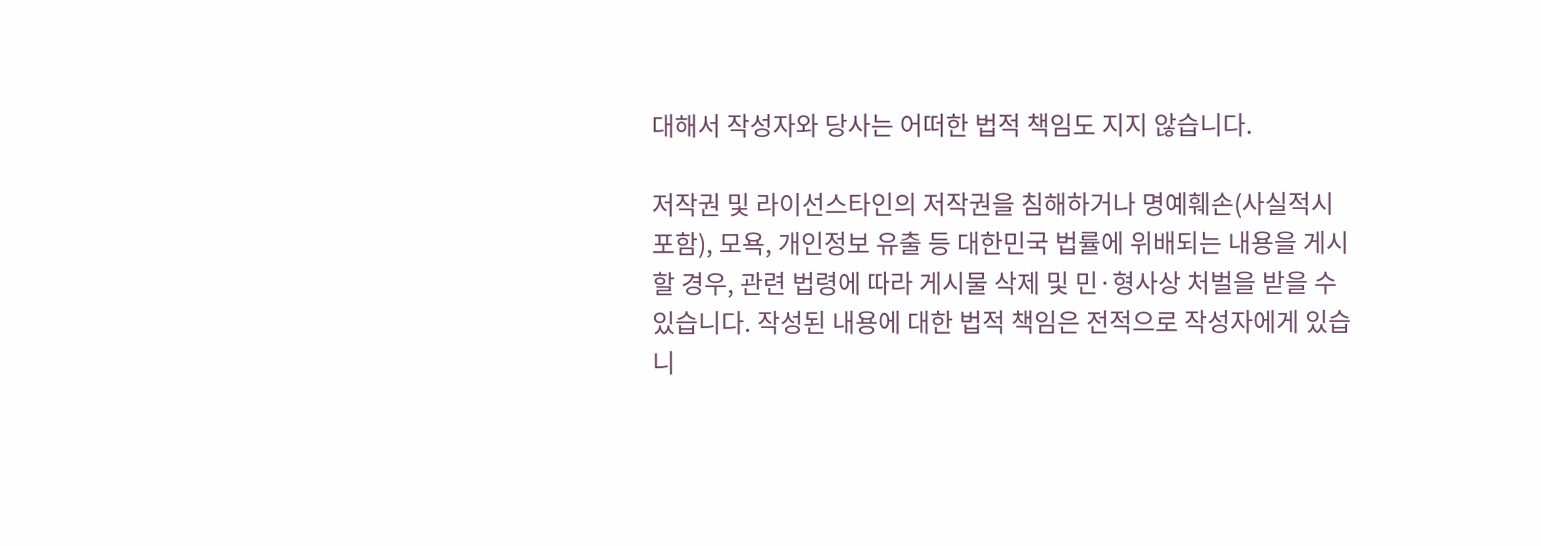대해서 작성자와 당사는 어떠한 법적 책임도 지지 않습니다.

저작권 및 라이선스타인의 저작권을 침해하거나 명예훼손(사실적시 포함), 모욕, 개인정보 유출 등 대한민국 법률에 위배되는 내용을 게시할 경우, 관련 법령에 따라 게시물 삭제 및 민·형사상 처벌을 받을 수 있습니다. 작성된 내용에 대한 법적 책임은 전적으로 작성자에게 있습니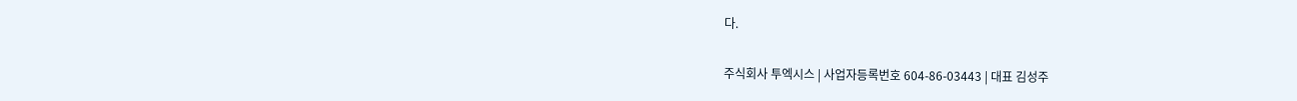다.

주식회사 투엑시스 | 사업자등록번호 604-86-03443 | 대표 김성주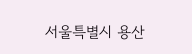서울특별시 용산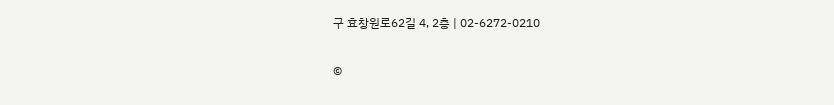구 효창원로62길 4, 2층 | 02-6272-0210

©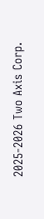2025-2026 Two Axis Corp.